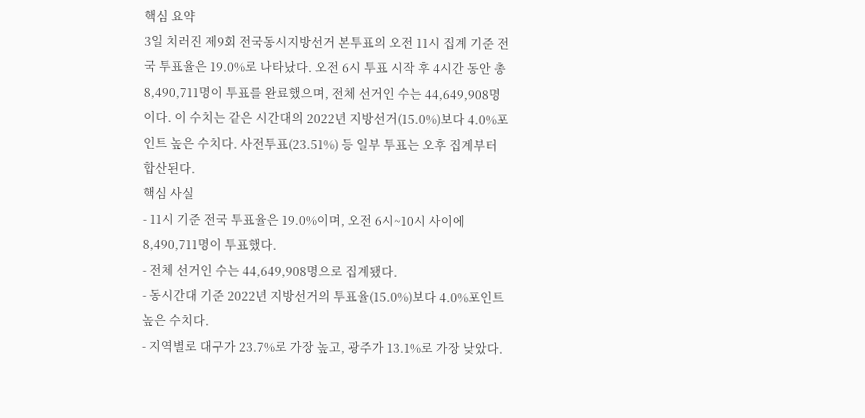핵심 요약
3일 치러진 제9회 전국동시지방선거 본투표의 오전 11시 집계 기준 전국 투표율은 19.0%로 나타났다. 오전 6시 투표 시작 후 4시간 동안 총 8,490,711명이 투표를 완료했으며, 전체 선거인 수는 44,649,908명이다. 이 수치는 같은 시간대의 2022년 지방선거(15.0%)보다 4.0%포인트 높은 수치다. 사전투표(23.51%) 등 일부 투표는 오후 집계부터 합산된다.
핵심 사실
- 11시 기준 전국 투표율은 19.0%이며, 오전 6시~10시 사이에 8,490,711명이 투표했다.
- 전체 선거인 수는 44,649,908명으로 집계됐다.
- 동시간대 기준 2022년 지방선거의 투표율(15.0%)보다 4.0%포인트 높은 수치다.
- 지역별로 대구가 23.7%로 가장 높고, 광주가 13.1%로 가장 낮았다.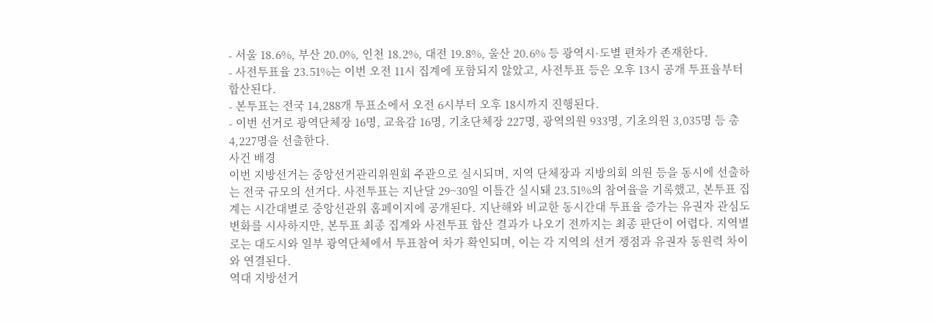- 서울 18.6%, 부산 20.0%, 인천 18.2%, 대전 19.8%, 울산 20.6% 등 광역시·도별 편차가 존재한다.
- 사전투표율 23.51%는 이번 오전 11시 집계에 포함되지 않았고, 사전투표 등은 오후 13시 공개 투표율부터 합산된다.
- 본투표는 전국 14,288개 투표소에서 오전 6시부터 오후 18시까지 진행된다.
- 이번 선거로 광역단체장 16명, 교육감 16명, 기초단체장 227명, 광역의원 933명, 기초의원 3,035명 등 총 4,227명을 선출한다.
사건 배경
이번 지방선거는 중앙선거관리위원회 주관으로 실시되며, 지역 단체장과 지방의회 의원 등을 동시에 선출하는 전국 규모의 선거다. 사전투표는 지난달 29~30일 이틀간 실시돼 23.51%의 참여율을 기록했고, 본투표 집계는 시간대별로 중앙선관위 홈페이지에 공개된다. 지난해와 비교한 동시간대 투표율 증가는 유권자 관심도 변화를 시사하지만, 본투표 최종 집계와 사전투표 합산 결과가 나오기 전까지는 최종 판단이 어렵다. 지역별로는 대도시와 일부 광역단체에서 투표참여 차가 확인되며, 이는 각 지역의 선거 쟁점과 유권자 동원력 차이와 연결된다.
역대 지방선거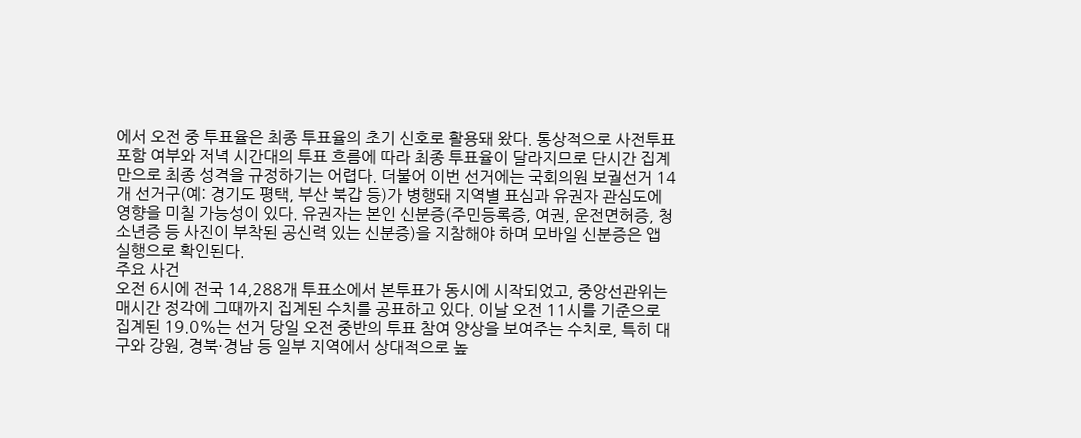에서 오전 중 투표율은 최종 투표율의 초기 신호로 활용돼 왔다. 통상적으로 사전투표 포함 여부와 저녁 시간대의 투표 흐름에 따라 최종 투표율이 달라지므로 단시간 집계만으로 최종 성격을 규정하기는 어렵다. 더불어 이번 선거에는 국회의원 보궐선거 14개 선거구(예: 경기도 평택, 부산 북갑 등)가 병행돼 지역별 표심과 유권자 관심도에 영향을 미칠 가능성이 있다. 유권자는 본인 신분증(주민등록증, 여권, 운전면허증, 청소년증 등 사진이 부착된 공신력 있는 신분증)을 지참해야 하며 모바일 신분증은 앱 실행으로 확인된다.
주요 사건
오전 6시에 전국 14,288개 투표소에서 본투표가 동시에 시작되었고, 중앙선관위는 매시간 정각에 그때까지 집계된 수치를 공표하고 있다. 이날 오전 11시를 기준으로 집계된 19.0%는 선거 당일 오전 중반의 투표 참여 양상을 보여주는 수치로, 특히 대구와 강원, 경북·경남 등 일부 지역에서 상대적으로 높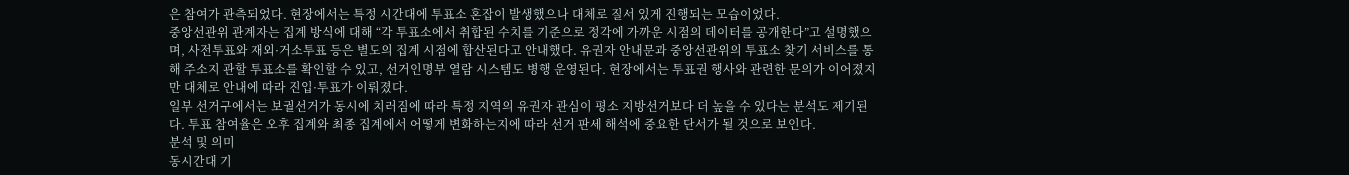은 참여가 관측되었다. 현장에서는 특정 시간대에 투표소 혼잡이 발생했으나 대체로 질서 있게 진행되는 모습이었다.
중앙선관위 관계자는 집계 방식에 대해 “각 투표소에서 취합된 수치를 기준으로 정각에 가까운 시점의 데이터를 공개한다”고 설명했으며, 사전투표와 재외·거소투표 등은 별도의 집계 시점에 합산된다고 안내했다. 유권자 안내문과 중앙선관위의 투표소 찾기 서비스를 통해 주소지 관할 투표소를 확인할 수 있고, 선거인명부 열람 시스템도 병행 운영된다. 현장에서는 투표권 행사와 관련한 문의가 이어졌지만 대체로 안내에 따라 진입·투표가 이뤄졌다.
일부 선거구에서는 보궐선거가 동시에 치러짐에 따라 특정 지역의 유권자 관심이 평소 지방선거보다 더 높을 수 있다는 분석도 제기된다. 투표 참여율은 오후 집계와 최종 집계에서 어떻게 변화하는지에 따라 선거 판세 해석에 중요한 단서가 될 것으로 보인다.
분석 및 의미
동시간대 기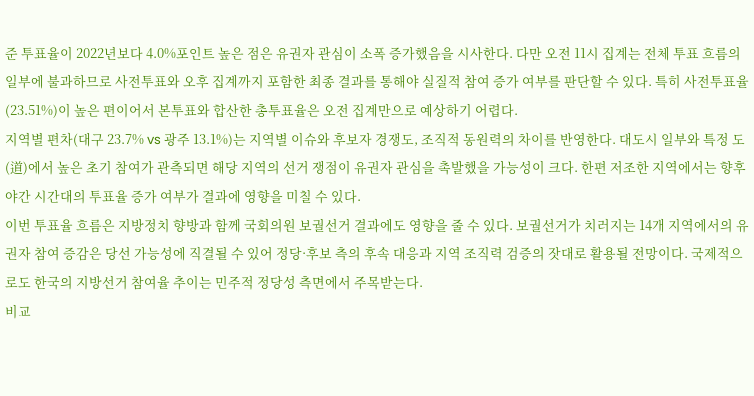준 투표율이 2022년보다 4.0%포인트 높은 점은 유권자 관심이 소폭 증가했음을 시사한다. 다만 오전 11시 집계는 전체 투표 흐름의 일부에 불과하므로 사전투표와 오후 집계까지 포함한 최종 결과를 통해야 실질적 참여 증가 여부를 판단할 수 있다. 특히 사전투표율(23.51%)이 높은 편이어서 본투표와 합산한 총투표율은 오전 집계만으로 예상하기 어렵다.
지역별 편차(대구 23.7% vs 광주 13.1%)는 지역별 이슈와 후보자 경쟁도, 조직적 동원력의 차이를 반영한다. 대도시 일부와 특정 도(道)에서 높은 초기 참여가 관측되면 해당 지역의 선거 쟁점이 유권자 관심을 촉발했을 가능성이 크다. 한편 저조한 지역에서는 향후 야간 시간대의 투표율 증가 여부가 결과에 영향을 미칠 수 있다.
이번 투표율 흐름은 지방정치 향방과 함께 국회의원 보궐선거 결과에도 영향을 줄 수 있다. 보궐선거가 치러지는 14개 지역에서의 유권자 참여 증감은 당선 가능성에 직결될 수 있어 정당·후보 측의 후속 대응과 지역 조직력 검증의 잣대로 활용될 전망이다. 국제적으로도 한국의 지방선거 참여율 추이는 민주적 정당성 측면에서 주목받는다.
비교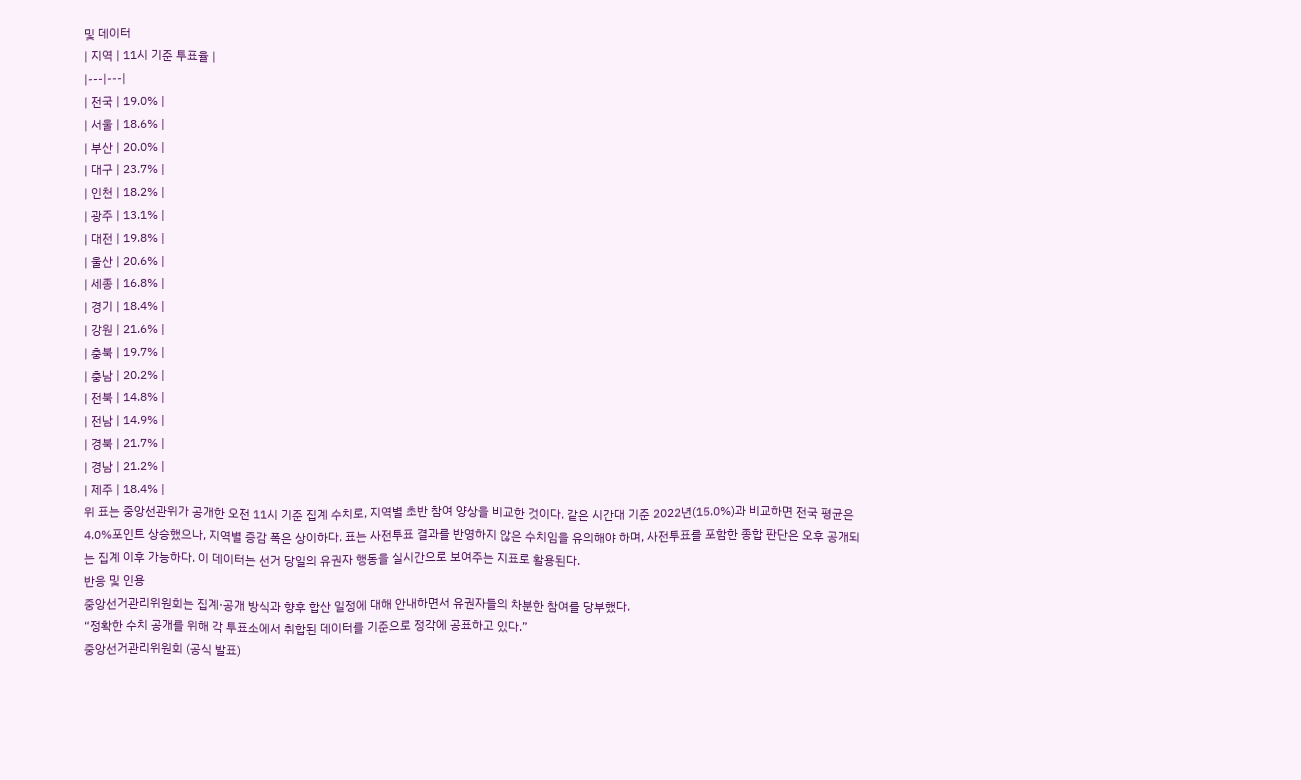및 데이터
| 지역 | 11시 기준 투표율 |
|---|---|
| 전국 | 19.0% |
| 서울 | 18.6% |
| 부산 | 20.0% |
| 대구 | 23.7% |
| 인천 | 18.2% |
| 광주 | 13.1% |
| 대전 | 19.8% |
| 울산 | 20.6% |
| 세종 | 16.8% |
| 경기 | 18.4% |
| 강원 | 21.6% |
| 충북 | 19.7% |
| 충남 | 20.2% |
| 전북 | 14.8% |
| 전남 | 14.9% |
| 경북 | 21.7% |
| 경남 | 21.2% |
| 제주 | 18.4% |
위 표는 중앙선관위가 공개한 오전 11시 기준 집계 수치로, 지역별 초반 참여 양상을 비교한 것이다. 같은 시간대 기준 2022년(15.0%)과 비교하면 전국 평균은 4.0%포인트 상승했으나, 지역별 증감 폭은 상이하다. 표는 사전투표 결과를 반영하지 않은 수치임을 유의해야 하며, 사전투표를 포함한 종합 판단은 오후 공개되는 집계 이후 가능하다. 이 데이터는 선거 당일의 유권자 행동을 실시간으로 보여주는 지표로 활용된다.
반응 및 인용
중앙선거관리위원회는 집계·공개 방식과 향후 합산 일정에 대해 안내하면서 유권자들의 차분한 참여를 당부했다.
“정확한 수치 공개를 위해 각 투표소에서 취합된 데이터를 기준으로 정각에 공표하고 있다.”
중앙선거관리위원회 (공식 발표)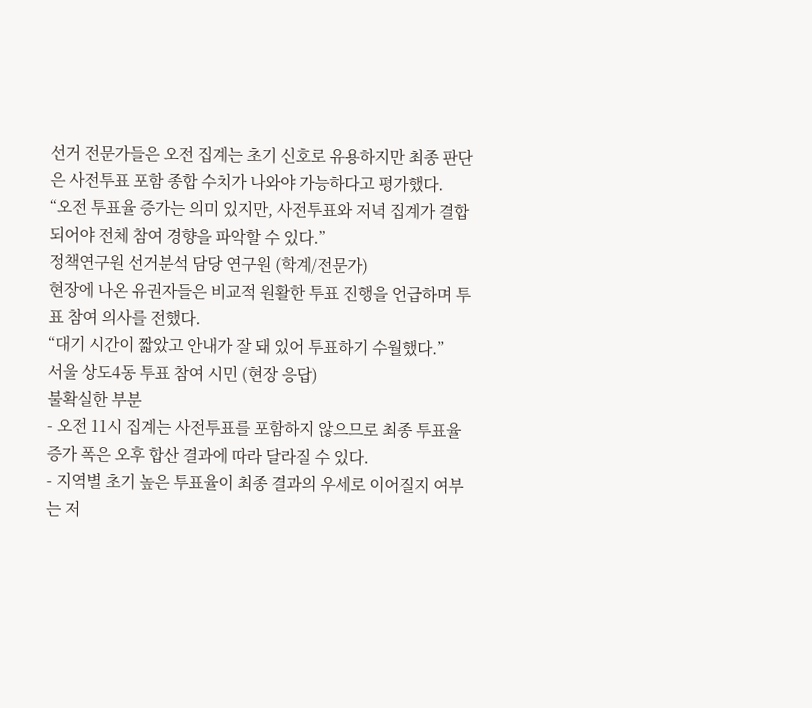선거 전문가들은 오전 집계는 초기 신호로 유용하지만 최종 판단은 사전투표 포함 종합 수치가 나와야 가능하다고 평가했다.
“오전 투표율 증가는 의미 있지만, 사전투표와 저녁 집계가 결합되어야 전체 참여 경향을 파악할 수 있다.”
정책연구원 선거분석 담당 연구원 (학계/전문가)
현장에 나온 유권자들은 비교적 원활한 투표 진행을 언급하며 투표 참여 의사를 전했다.
“대기 시간이 짧았고 안내가 잘 돼 있어 투표하기 수월했다.”
서울 상도4동 투표 참여 시민 (현장 응답)
불확실한 부분
- 오전 11시 집계는 사전투표를 포함하지 않으므로 최종 투표율 증가 폭은 오후 합산 결과에 따라 달라질 수 있다.
- 지역별 초기 높은 투표율이 최종 결과의 우세로 이어질지 여부는 저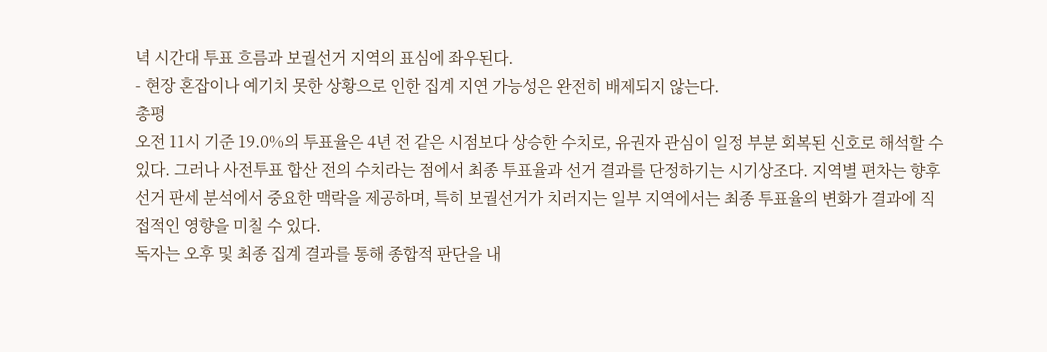녁 시간대 투표 흐름과 보궐선거 지역의 표심에 좌우된다.
- 현장 혼잡이나 예기치 못한 상황으로 인한 집계 지연 가능성은 완전히 배제되지 않는다.
총평
오전 11시 기준 19.0%의 투표율은 4년 전 같은 시점보다 상승한 수치로, 유권자 관심이 일정 부분 회복된 신호로 해석할 수 있다. 그러나 사전투표 합산 전의 수치라는 점에서 최종 투표율과 선거 결과를 단정하기는 시기상조다. 지역별 편차는 향후 선거 판세 분석에서 중요한 맥락을 제공하며, 특히 보궐선거가 치러지는 일부 지역에서는 최종 투표율의 변화가 결과에 직접적인 영향을 미칠 수 있다.
독자는 오후 및 최종 집계 결과를 통해 종합적 판단을 내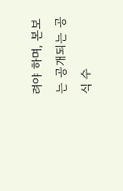려야 하며, 본보는 공개되는 공식 수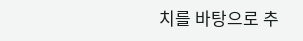치를 바탕으로 추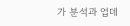가 분석과 업데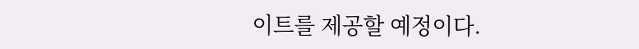이트를 제공할 예정이다.